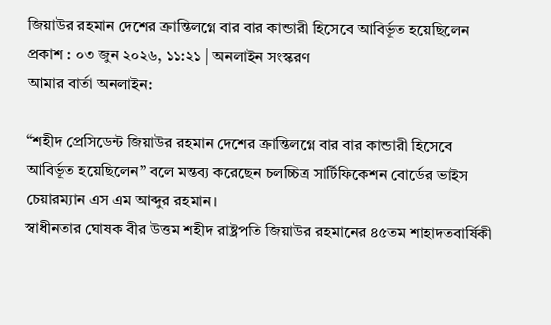জিয়াউর রহমান দেশের ক্রান্তিলগ্নে বার বার কান্ডারী হিসেবে আবির্ভূত হয়েছিলেন
প্রকাশ : ০৩ জুন ২০২৬, ১১:২১ | অনলাইন সংস্করণ
আমার বার্তা অনলাইন:

“শহীদ প্রেসিডেন্ট জিয়াউর রহমান দেশের ক্রান্তিলগ্নে বার বার কান্ডারী হিসেবে আবির্ভূত হয়েছিলেন” বলে মন্তব্য করেছেন চলচ্চিত্র সার্টিফিকেশন বোর্ডের ভাইস চেয়ারম্যান এস এম আব্দুর রহমান।
স্বাধীনতার ঘোষক বীর উত্তম শহীদ রাষ্ট্রপতি জিয়াউর রহমানের ৪৫তম শাহাদতবার্ষিকী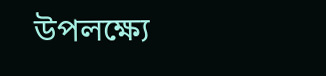উপলক্ষ্যে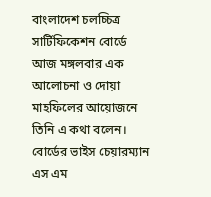বাংলাদেশ চলচ্চিত্র সার্টিফিকেশন বোর্ডে আজ মঙ্গলবার এক আলোচনা ও দোয়া মাহফিলের আয়োজনে তিনি এ কথা বলেন।
বোর্ডের ভাইস চেয়ারম্যান এস এম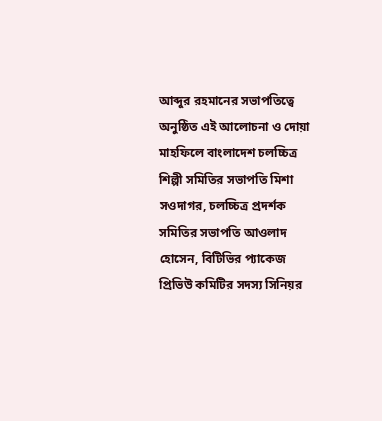আব্দুর রহমানের সভাপতিত্বে অনুষ্ঠিত এই আলোচনা ও দোয়া মাহফিলে বাংলাদেশ চলচ্চিত্র শিল্পী সমিতির সভাপতি মিশা সওদাগর, চলচ্চিত্র প্রদর্শক সমিতির সভাপতি আওলাদ হোসেন, বিটিভির প্যাকেজ প্রিভিউ কমিটির সদস্য সিনিয়র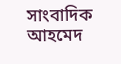সাংবাদিক আহমেদ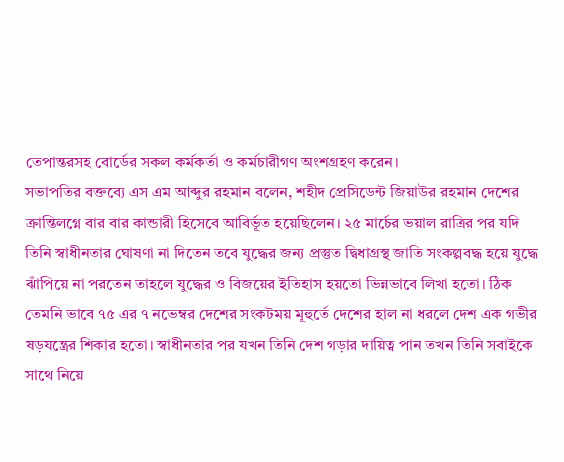তেপান্তরসহ বোর্ডের সকল কর্মকর্তা ও কর্মচারীগণ অংশগ্রহণ করেন।
সভাপতির বক্তব্যে এস এম আব্দুর রহমান বলেন, শহীদ প্রেসিডেন্ট জিয়াউর রহমান দেশের ক্রান্তিলগ্নে বার বার কান্ডারী হিসেবে আবির্ভূত হয়েছিলেন। ২৫ মার্চের ভয়াল রাত্রির পর যদি তিনি স্বাধীনতার ঘোষণা না দিতেন তবে যুদ্ধের জন্য প্রস্তুত দ্বিধাগ্রস্থ জাতি সংকল্পবদ্ধ হয়ে যুদ্ধে ঝাঁপিয়ে না পরতেন তাহলে যুদ্ধের ও বিজয়ের ইতিহাস হয়তো ভিন্নভাবে লিখা হতো। ঠিক তেমনি ভাবে ৭৫ এর ৭ নভেম্বর দেশের সংকটময় মূহুর্তে দেশের হাল না ধরলে দেশ এক গভীর ষড়যন্ত্রের শিকার হতো। স্বাধীনতার পর যখন তিনি দেশ গড়ার দায়িত্ব পান তখন তিনি সবাইকে সাথে নিয়ে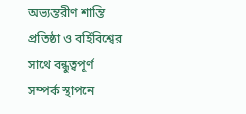অভ্যন্তরীণ শান্তি প্রতিষ্ঠা ও বর্হিবিশ্বের সাথে বন্ধুত্বপূর্ণ সম্পর্ক স্থাপনে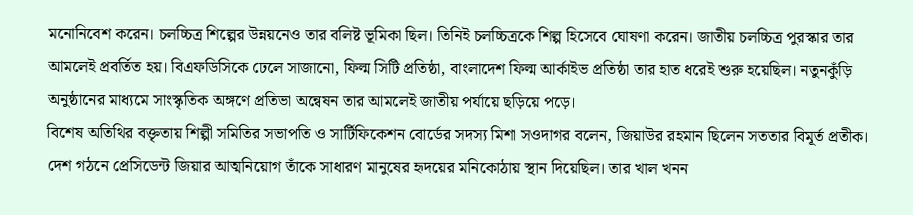মনোনিবেশ করেন। চলচ্চিত্র শিল্পের উন্নয়নেও তার বলিষ্ট ভূমিকা ছিল। তিনিই চলচ্চিত্রকে শিল্প হিসেবে ঘোষণা করেন। জাতীয় চলচ্চিত্র পুরস্কার তার আমলেই প্রবর্তিত হয়। বিএফডিসিকে ঢেলে সাজানো, ফিল্ম সিটি প্রতিষ্ঠা, বাংলাদেশ ফিল্ম আর্কাইভ প্রতিষ্ঠা তার হাত ধরেই শুরু হয়েছিল। নতুনকুঁড়ি অনুষ্ঠানের মাধ্যমে সাংস্কৃতিক অঙ্গণে প্রতিভা অন্বেষন তার আমলেই জাতীয় পর্যায়ে ছড়িয়ে পড়ে।
বিশেষ অতিথির বক্তৃতায় শিল্পী সমিতির সভাপতি ও সার্টিফিকেশন বোর্ডের সদস্য মিশা সওদাগর বলেন, জিয়াউর রহমান ছিলেন সততার বিমূর্ত প্রতীক। দেশ গঠনে প্রেসিডেন্ট জিয়ার আত্মনিয়োগ তাঁকে সাধারণ মানুষের হৃদয়ের মনিকোঠায় স্থান দিয়েছিল। তার খাল খনন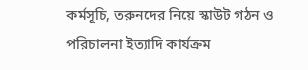কর্মসূচি, তরুনদের নিয়ে স্কাউট গঠন ও পরিচালনা ইত্যাদি কার্যক্রম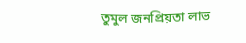তুমুল জনপ্রিয়তা লাভ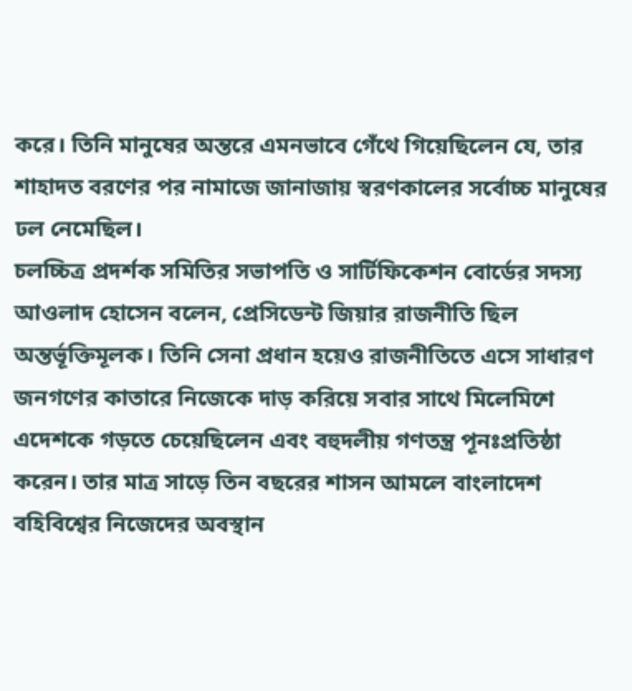করে। তিনি মানুষের অন্তরে এমনভাবে গেঁথে গিয়েছিলেন যে, তার শাহাদত বরণের পর নামাজে জানাজায় স্বরণকালের সর্বোচ্চ মানুষের ঢল নেমেছিল।
চলচ্চিত্র প্রদর্শক সমিতির সভাপতি ও সার্টিফিকেশন বোর্ডের সদস্য আওলাদ হোসেন বলেন, প্রেসিডেন্ট জিয়ার রাজনীতি ছিল অন্তর্ভূক্তিমূলক। তিনি সেনা প্রধান হয়েও রাজনীতিতে এসে সাধারণ জনগণের কাতারে নিজেকে দাড় করিয়ে সবার সাথে মিলেমিশে এদেশকে গড়তে চেয়েছিলেন এবং বহুদলীয় গণতন্ত্র পূনঃপ্রতিষ্ঠা করেন। তার মাত্র সাড়ে তিন বছরের শাসন আমলে বাংলাদেশ বহিবিশ্বের নিজেদের অবস্থান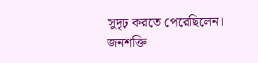সুদৃঢ় করতে পেরেছিলেন। জনশক্তি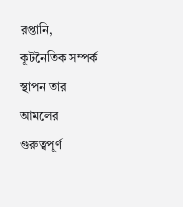রপ্তানি, কূটনৈতিক সম্পর্ক স্থাপন তার আমলের গুরুত্বপূর্ণ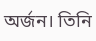অর্জন। তিনি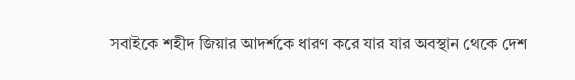সবাইকে শহীদ জিয়ার আদর্শকে ধারণ করে যার যার অবস্থান থেকে দেশ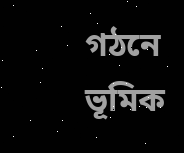গঠনে ভূমিক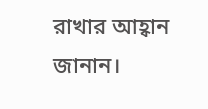রাখার আহ্বান জানান।